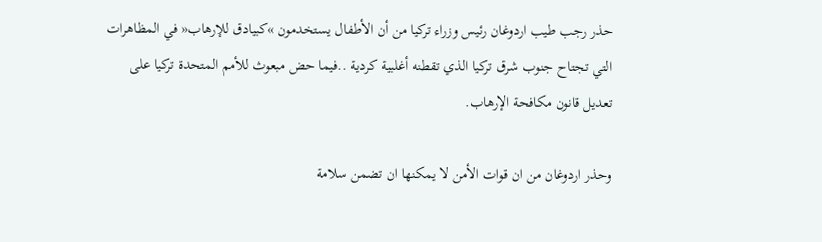حذر رجب طيب اردوغان رئيس وزراء تركيا من أن الأطفال يستخدمون »كبيادق للإرهاب« في المظاهرات التي تجتاح جنوب شرق تركيا الذي تقطنه أغلبية كردية ..فيما حض مبعوث للأمم المتحدة تركيا على تعديل قانون مكافحة الإرهاب.

وحذر اردوغان من ان قوات الأمن لا يمكنها ان تضمن سلامة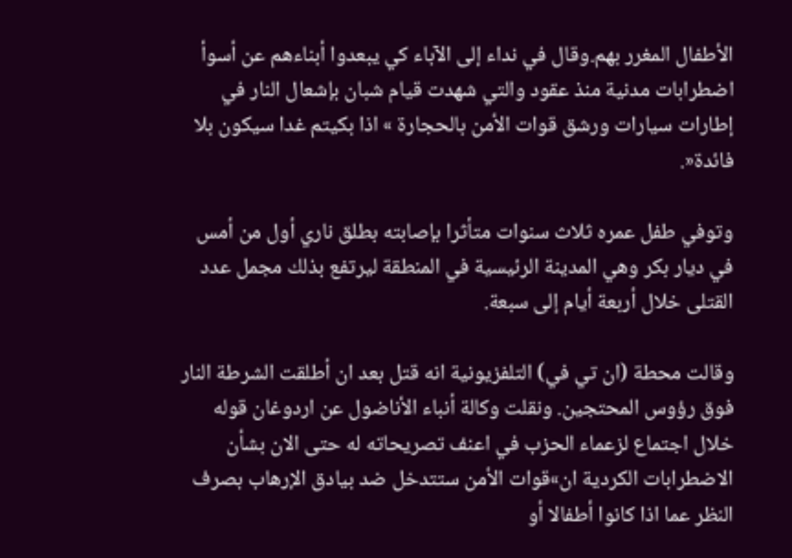الأطفال المغرر بهم.وقال في نداء إلى الآباء كي يبعدوا أبناءهم عن أسوأ اضطرابات مدنية منذ عقود والتي شهدت قيام شبان بإشعال النار في إطارات سيارات ورشق قوات الأمن بالحجارة » اذا بكيتم غدا سيكون بلا فائدة«.

وتوفي طفل عمره ثلاث سنوات متأثرا بإصابته بطلق ناري أول من أمس في ديار بكر وهي المدينة الرئيسية في المنطقة ليرتفع بذلك مجمل عدد القتلى خلال أربعة أيام إلى سبعة.

وقالت محطة (ان تي في) التلفزيونية انه قتل بعد ان أطلقت الشرطة النار فوق رؤوس المحتجين. ونقلت وكالة أنباء الأناضول عن اردوغان قوله خلال اجتماع لزعماء الحزب في اعنف تصريحاته له حتى الان بشأن الاضطرابات الكردية ان»قوات الأمن ستتدخل ضد بيادق الإرهاب بصرف النظر عما اذا كانوا أطفالا أو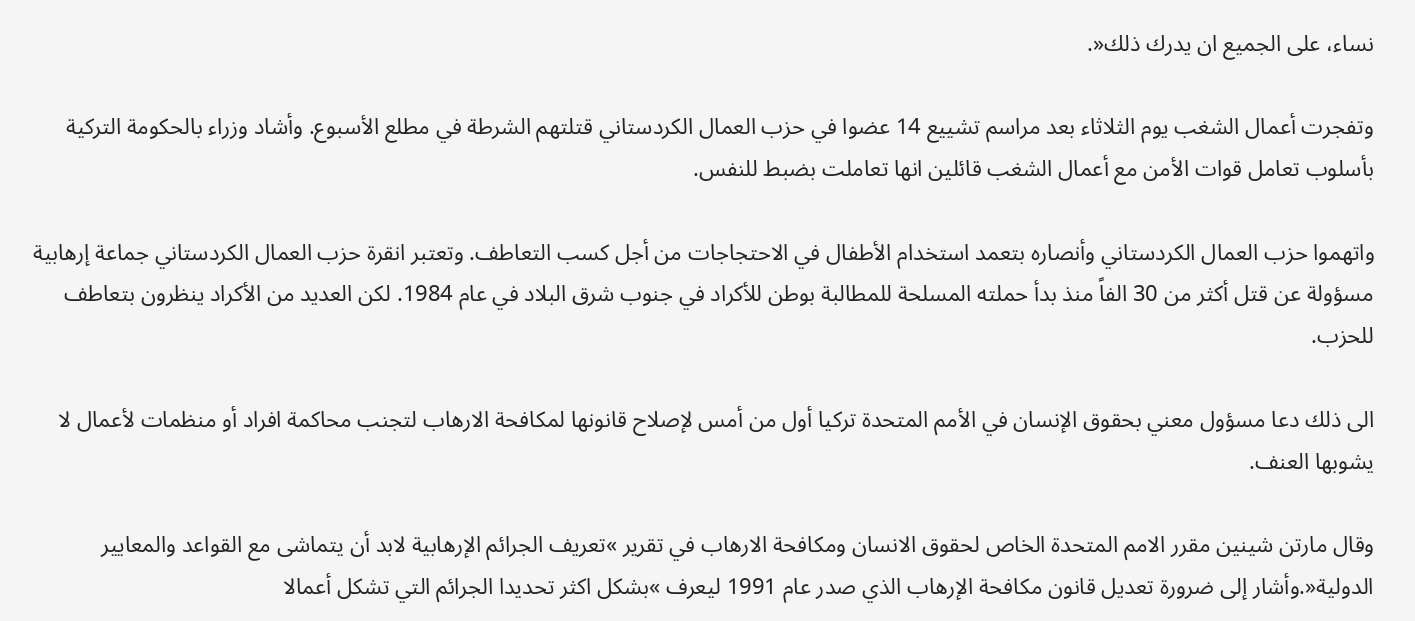نساء، على الجميع ان يدرك ذلك«.

وتفجرت أعمال الشغب يوم الثلاثاء بعد مراسم تشييع 14 عضوا في حزب العمال الكردستاني قتلتهم الشرطة في مطلع الأسبوع. وأشاد وزراء بالحكومة التركية بأسلوب تعامل قوات الأمن مع أعمال الشغب قائلين انها تعاملت بضبط للنفس.

واتهموا حزب العمال الكردستاني وأنصاره بتعمد استخدام الأطفال في الاحتجاجات من أجل كسب التعاطف. وتعتبر انقرة حزب العمال الكردستاني جماعة إرهابية مسؤولة عن قتل أكثر من 30 الفاً منذ بدأ حملته المسلحة للمطالبة بوطن للأكراد في جنوب شرق البلاد في عام 1984. لكن العديد من الأكراد ينظرون بتعاطف للحزب.

الى ذلك دعا مسؤول معني بحقوق الإنسان في الأمم المتحدة تركيا أول من أمس لإصلاح قانونها لمكافحة الارهاب لتجنب محاكمة افراد أو منظمات لأعمال لا يشوبها العنف.

وقال مارتن شينين مقرر الامم المتحدة الخاص لحقوق الانسان ومكافحة الارهاب في تقرير »تعريف الجرائم الإرهابية لابد أن يتماشى مع القواعد والمعايير الدولية«.وأشار إلى ضرورة تعديل قانون مكافحة الإرهاب الذي صدر عام 1991 ليعرف »بشكل اكثر تحديدا الجرائم التي تشكل أعمالا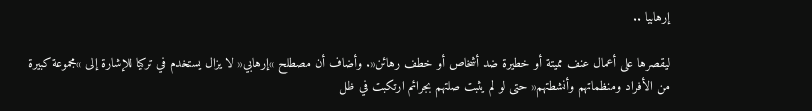إرهابيا ..

ليقصرها على أعمال عنف مميتة أو خطيرة ضد أشخاص أو خطف رهائن«. وأضاف أن مصطلح »إرهابي« لا يزال يستخدم في تركيا للإشارة إلى »مجموعة كبيرة من الأفراد ومنظماتهم وأنشطتهم« حتى لو لم يثبت صلتهم بجرائم ارتكبت في ظل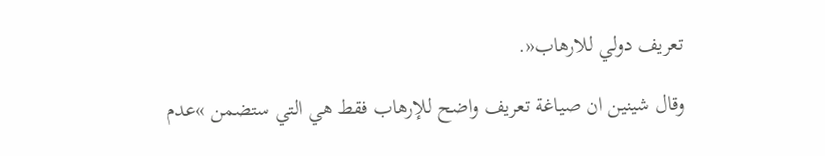تعريف دولي للارهاب«.

وقال شينين ان صياغة تعريف واضح للإرهاب فقط هي التي ستضمن »عدم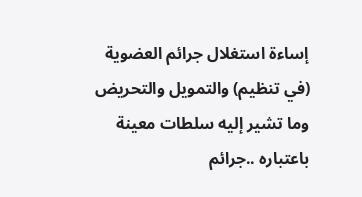إساءة استغلال جرائم العضوية (في تنظيم) والتمويل والتحريض وما تشير إليه سلطات معينة باعتباره ..جرائم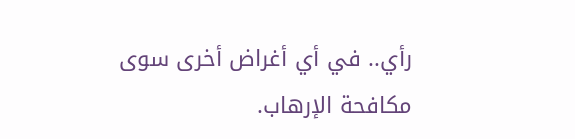رأي.. في أي أغراض أخرى سوى مكافحة الإرهاب.